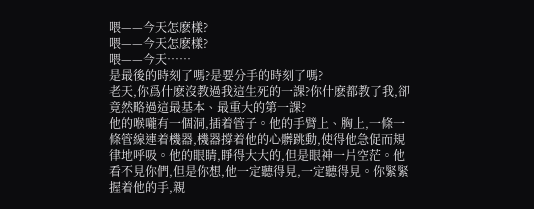喂——今天怎麽樣?
喂——今天怎麽樣?
喂——今天……
是最後的時刻了嗎?是要分手的時刻了嗎?
老天,你爲什麽沒教過我這生死的一課?你什麽都教了我,卻竟然略過這最基本、最重大的第一課?
他的喉嚨有一個洞,插着管子。他的手臂上、胸上,一條一條管線連着機器,機器撐着他的心髒跳動,使得他急促而規律地呼吸。他的眼睛,睜得大大的,但是眼神一片空茫。他看不見你們,但是你想,他一定聽得見,一定聽得見。你緊緊握着他的手,親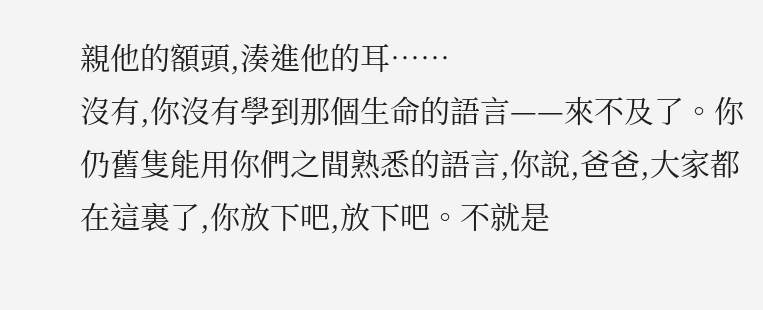親他的額頭,湊進他的耳……
沒有,你沒有學到那個生命的語言——來不及了。你仍舊隻能用你們之間熟悉的語言,你說,爸爸,大家都在這裏了,你放下吧,放下吧。不就是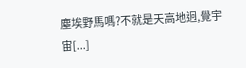塵埃野馬嗎?不就是天高地迥,覺宇宙[...]